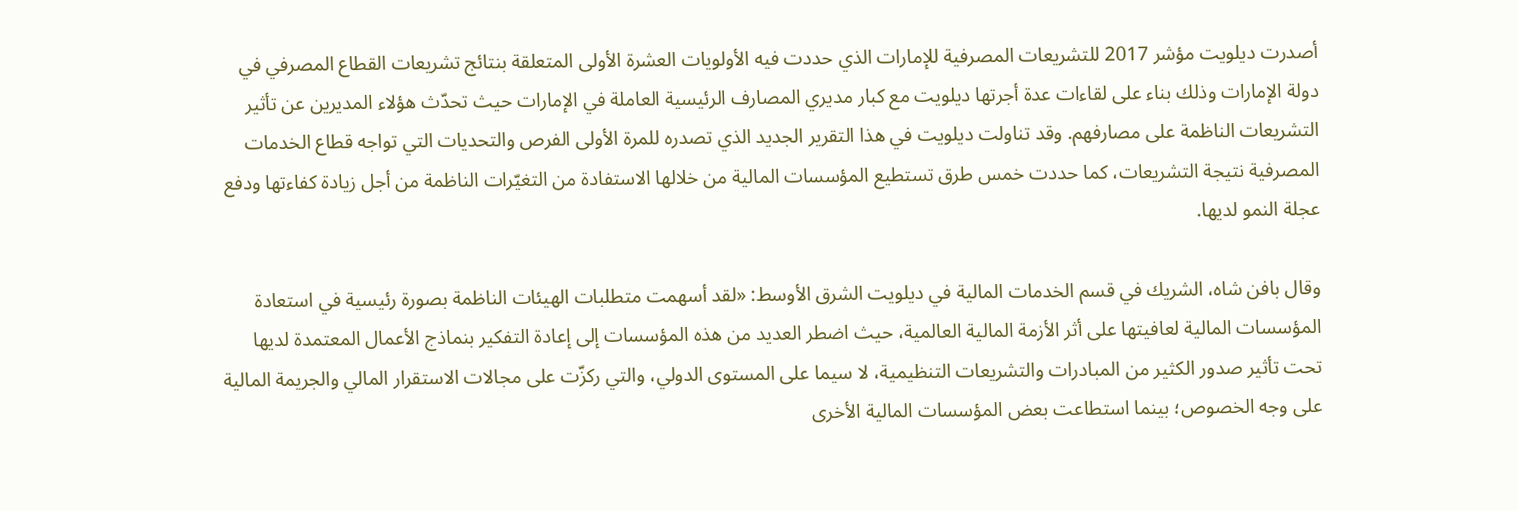أصدرت ديلويت مؤشر 2017 للتشريعات المصرفية للإمارات الذي حددت فيه الأولويات العشرة الأولى المتعلقة بنتائج تشريعات القطاع المصرفي في دولة الإمارات وذلك بناء على لقاءات عدة أجرتها ديلويت مع كبار مديري المصارف الرئيسية العاملة في الإمارات حيث تحدّث هؤلاء المديرين عن تأثير التشريعات الناظمة على مصارفهم. وقد تناولت ديلويت في هذا التقرير الجديد الذي تصدره للمرة الأولى الفرص والتحديات التي تواجه قطاع الخدمات المصرفية نتيجة التشريعات، كما حددت خمس طرق تستطيع المؤسسات المالية من خلالها الاستفادة من التغيّرات الناظمة من أجل زيادة كفاءتها ودفع عجلة النمو لديها.

وقال بافن شاه، الشريك في قسم الخدمات المالية في ديلويت الشرق الأوسط: «لقد أسهمت متطلبات الهيئات الناظمة بصورة رئيسية في استعادة المؤسسات المالية لعافيتها على أثر الأزمة المالية العالمية، حيث اضطر العديد من هذه المؤسسات إلى إعادة التفكير بنماذج الأعمال المعتمدة لديها تحت تأثير صدور الكثير من المبادرات والتشريعات التنظيمية، لا سيما على المستوى الدولي، والتي ركزّت على مجالات الاستقرار المالي والجريمة المالية على وجه الخصوص؛ بينما استطاعت بعض المؤسسات المالية الأخرى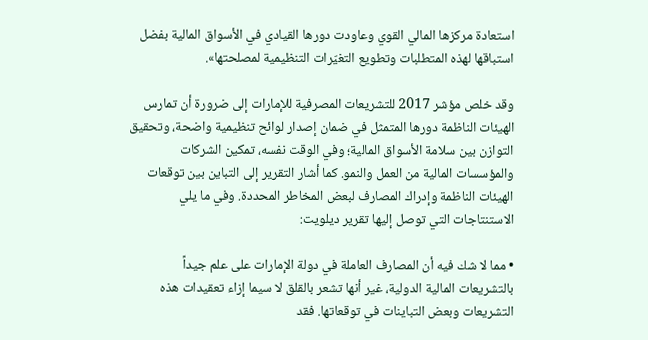استعادة مركزها المالي القوي وعاودت دورها القيادي في الأسواق المالية بفضل استباقها لهذه المتطلبات وتطويع التغيّرات التنظيمية لمصلحتها».

وقد خلص مؤشر 2017 للتشريعات المصرفية للإمارات إلى ضرورة أن تمارس الهيئات الناظمة دورها المتمثل في ضمان إصدار لوائح تنظيمية واضحة، وتحقيق التوازن بين سلامة الأسواق المالية؛ وفي الوقت نفسه، تمكين الشركات والمؤسسات المالية من العمل والنمو. كما أشار التقرير إلى التباين بين توقعات الهيئات الناظمة وإدراك المصارف لبعض المخاطر المحددة. وفي ما يلي الاستنتاجات التي توصل إليها تقرير ديلويت:

• مما لا شك فيه أن المصارف العاملة في دولة الإمارات على علم جيداً بالتشريعات المالية الدولية، غير أنها تشعر بالقلق لا سيما إزاء تعقيدات هذه التشريعات وبعض التباينات في توقعاتها. فقد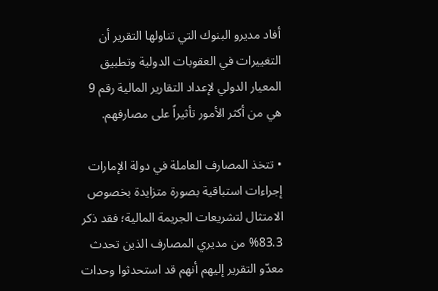أفاد مديرو البنوك التي تناولها التقرير أن التغييرات في العقوبات الدولية وتطبيق المعيار الدولي لإعداد التقارير المالية رقم 9 هي من أكثر الأمور تأثيراً على مصارفهم.

• تتخذ المصارف العاملة في دولة الإمارات إجراءات استباقية بصورة متزايدة بخصوص الامتثال لتشريعات الجريمة المالية؛ فقد ذكر 83.3% من مديري المصارف الذين تحدث معدّو التقرير إليهم أنهم قد استحدثوا وحدات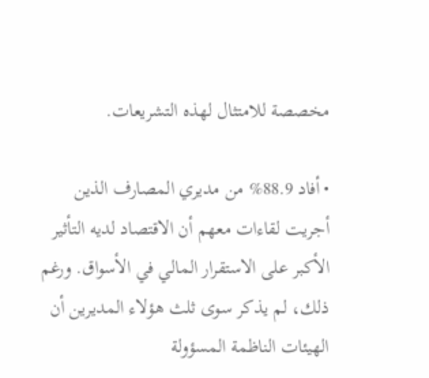مخصصة للامتثال لهذه التشريعات.

• أفاد 88.9% من مديري المصارف الذين أجريت لقاءات معهم أن الاقتصاد لديه التأثير الأكبر على الاستقرار المالي في الأسواق. ورغم ذلك، لم يذكر سوى ثلث هؤلاء المديرين أن الهيئات الناظمة المسؤولة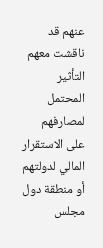عنهم قد ناقشت معهم التأثير المحتمل لمصارفهم على الاستقرار المالي لدولتهم أو منطقة دول مجلس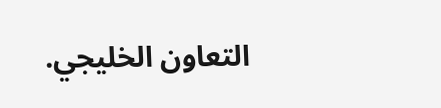التعاون الخليجي.